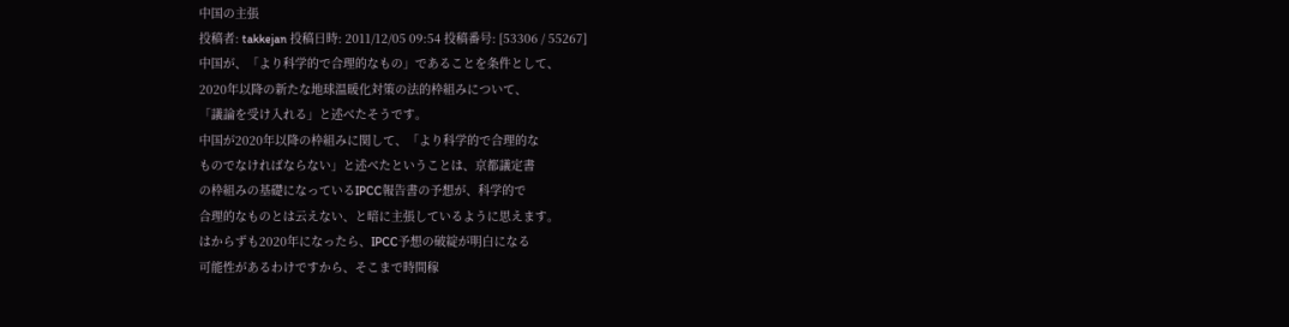中国の主張
投稿者: takkejan 投稿日時: 2011/12/05 09:54 投稿番号: [53306 / 55267]
中国が、「より科学的で合理的なもの」であることを条件として、
2020年以降の新たな地球温暖化対策の法的枠組みについて、
「議論を受け入れる」と述べたそうです。
中国が2020年以降の枠組みに関して、「より科学的で合理的な
ものでなければならない」と述べたということは、京都議定書
の枠組みの基礎になっているIPCC報告書の予想が、科学的で
合理的なものとは云えない、と暗に主張しているように思えます。
はからずも2020年になったら、IPCC予想の破綻が明白になる
可能性があるわけですから、そこまで時間稼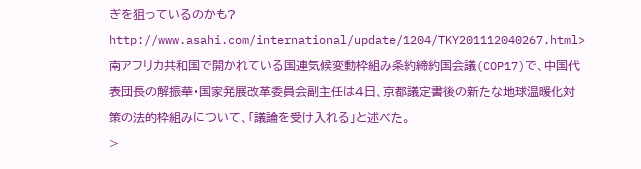ぎを狙っているのかも?
http://www.asahi.com/international/update/1204/TKY201112040267.html>南アフリカ共和国で開かれている国連気候変動枠組み条約締約国会議(COP17)で、中国代表団長の解振華・国家発展改革委員会副主任は4日、京都議定書後の新たな地球温暖化対策の法的枠組みについて、「議論を受け入れる」と述べた。
>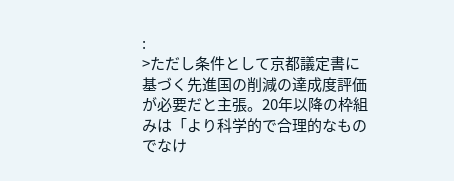:
>ただし条件として京都議定書に基づく先進国の削減の達成度評価が必要だと主張。20年以降の枠組みは「より科学的で合理的なものでなけ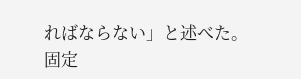ればならない」と述べた。
固定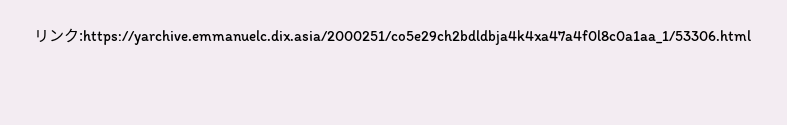リンク:https://yarchive.emmanuelc.dix.asia/2000251/co5e29ch2bdldbja4k4xa47a4f0l8c0a1aa_1/53306.html